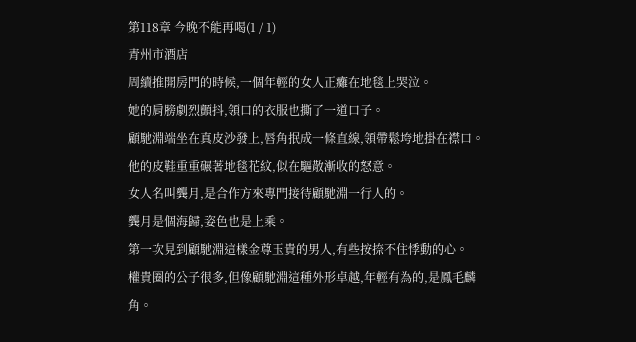第118章 今晚不能再喝(1 / 1)
青州市酒店
周續推開房門的時候,一個年輕的女人正癱在地毯上哭泣。
她的肩膀劇烈顫抖,領口的衣服也撕了一道口子。
顧馳淵端坐在真皮沙發上,唇角抿成一條直線,領帶鬆垮地掛在襟口。
他的皮鞋重重碾著地毯花紋,似在驅散漸收的怒意。
女人名叫龔月,是合作方來專門接待顧馳淵一行人的。
龔月是個海歸,姿色也是上乘。
第一次見到顧馳淵這樣金尊玉貴的男人,有些按捺不住悸動的心。
權貴圈的公子很多,但像顧馳淵這種外形卓越,年輕有為的,是鳳毛麟角。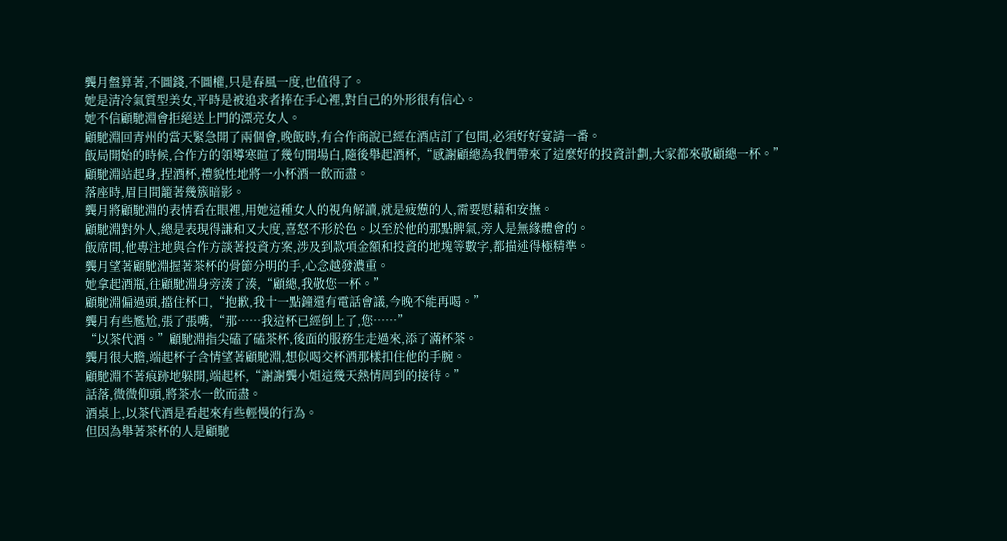龔月盤算著,不圖錢,不圖權,只是春風一度,也值得了。
她是清冷氣質型美女,平時是被追求者捧在手心裡,對自己的外形很有信心。
她不信顧馳淵會拒絕送上門的漂亮女人。
顧馳淵回青州的當天緊急開了兩個會,晚飯時,有合作商說已經在酒店訂了包間,必須好好宴請一番。
飯局開始的時候,合作方的領導寒暄了幾句開場白,隨後舉起酒杯,“感謝顧總為我們帶來了這麼好的投資計劃,大家都來敬顧總一杯。”
顧馳淵站起身,捏酒杯,禮貌性地將一小杯酒一飲而盡。
落座時,眉目間籠著幾簇暗影。
龔月將顧馳淵的表情看在眼裡,用她這種女人的視角解讀,就是疲憊的人,需要慰藉和安撫。
顧馳淵對外人,總是表現得謙和又大度,喜怒不形於色。以至於他的那點脾氣,旁人是無緣體會的。
飯席間,他專注地與合作方談著投資方案,涉及到款項金額和投資的地塊等數字,都描述得極精準。
龔月望著顧馳淵握著茶杯的骨節分明的手,心念越發濃重。
她拿起酒瓶,往顧馳淵身旁湊了湊,“顧總,我敬您一杯。”
顧馳淵偏過頭,擋住杯口,“抱歉,我十一點鐘還有電話會議,今晚不能再喝。”
龔月有些尷尬,張了張嘴,“那……我這杯已經倒上了,您……”
“以茶代酒。”顧馳淵指尖磕了磕茶杯,後面的服務生走過來,添了滿杯茶。
龔月很大膽,端起杯子含情望著顧馳淵,想似喝交杯酒那樣扣住他的手腕。
顧馳淵不著痕跡地躲開,端起杯,“謝謝龔小姐這幾天熱情周到的接待。”
話落,微微仰頭,將茶水一飲而盡。
酒桌上,以茶代酒是看起來有些輕慢的行為。
但因為舉著茶杯的人是顧馳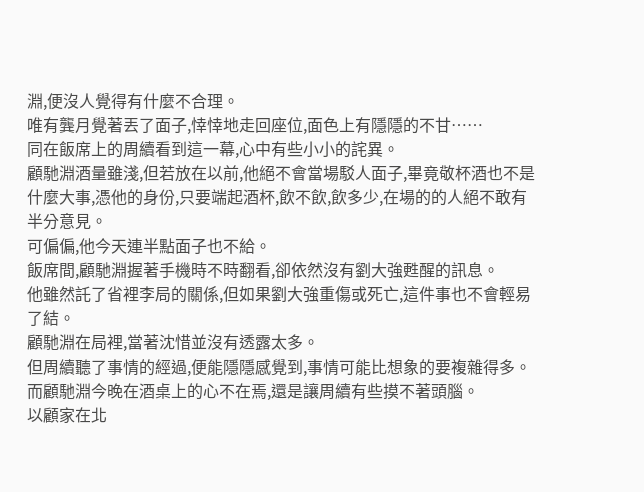淵,便沒人覺得有什麼不合理。
唯有龔月覺著丟了面子,悻悻地走回座位,面色上有隱隱的不甘……
同在飯席上的周續看到這一幕,心中有些小小的詫異。
顧馳淵酒量雖淺,但若放在以前,他絕不會當場駁人面子,畢竟敬杯酒也不是什麼大事,憑他的身份,只要端起酒杯,飲不飲,飲多少,在場的的人絕不敢有半分意見。
可偏偏,他今天連半點面子也不給。
飯席間,顧馳淵握著手機時不時翻看,卻依然沒有劉大強甦醒的訊息。
他雖然託了省裡李局的關係,但如果劉大強重傷或死亡,這件事也不會輕易了結。
顧馳淵在局裡,當著沈惜並沒有透露太多。
但周續聽了事情的經過,便能隱隱感覺到,事情可能比想象的要複雜得多。
而顧馳淵今晚在酒桌上的心不在焉,還是讓周續有些摸不著頭腦。
以顧家在北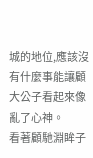城的地位,應該沒有什麼事能讓顧大公子看起來像亂了心神。
看著顧馳淵眸子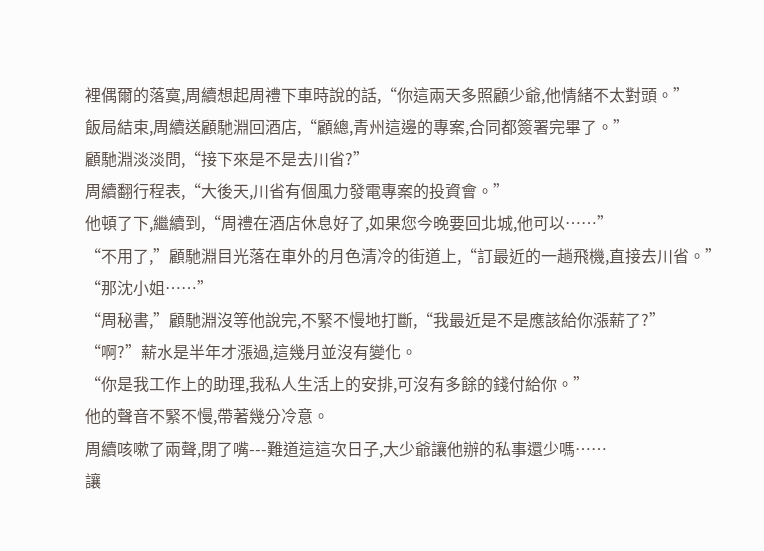裡偶爾的落寞,周續想起周禮下車時說的話,“你這兩天多照顧少爺,他情緒不太對頭。”
飯局結束,周續送顧馳淵回酒店,“顧總,青州這邊的專案,合同都簽署完畢了。”
顧馳淵淡淡問,“接下來是不是去川省?”
周續翻行程表,“大後天,川省有個風力發電專案的投資會。”
他頓了下,繼續到,“周禮在酒店休息好了,如果您今晚要回北城,他可以……”
“不用了,”顧馳淵目光落在車外的月色清冷的街道上,“訂最近的一趟飛機,直接去川省。”
“那沈小姐……”
“周秘書,”顧馳淵沒等他說完,不緊不慢地打斷,“我最近是不是應該給你漲薪了?”
“啊?”薪水是半年才漲過,這幾月並沒有變化。
“你是我工作上的助理,我私人生活上的安排,可沒有多餘的錢付給你。”
他的聲音不緊不慢,帶著幾分冷意。
周續咳嗽了兩聲,閉了嘴---難道這這次日子,大少爺讓他辦的私事還少嗎……
讓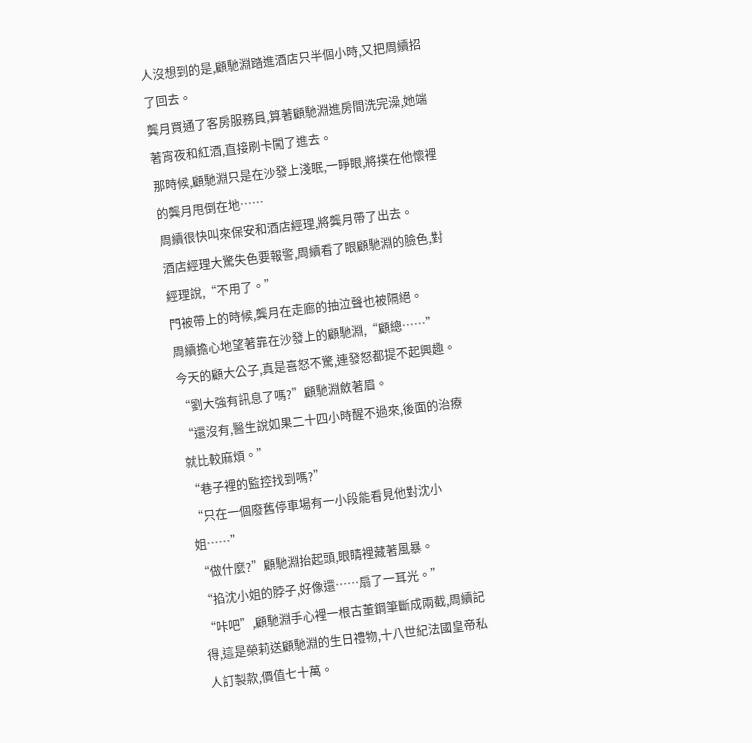人沒想到的是,顧馳淵踏進酒店只半個小時,又把周續招了回去。
龔月買通了客房服務員,算著顧馳淵進房間洗完澡,她端著宵夜和紅酒,直接刷卡闖了進去。
那時候,顧馳淵只是在沙發上淺眠,一睜眼,將撲在他懷裡的龔月甩倒在地……
周續很快叫來保安和酒店經理,將龔月帶了出去。
酒店經理大驚失色要報警,周續看了眼顧馳淵的臉色,對經理說,“不用了。”
門被帶上的時候,龔月在走廊的抽泣聲也被隔絕。
周續擔心地望著靠在沙發上的顧馳淵,“顧總……”
今天的顧大公子,真是喜怒不驚,連發怒都提不起興趣。
“劉大強有訊息了嗎?”顧馳淵斂著眉。
“還沒有,醫生說如果二十四小時醒不過來,後面的治療就比較麻煩。”
“巷子裡的監控找到嗎?”
“只在一個廢舊停車場有一小段能看見他對沈小姐……”
“做什麼?”顧馳淵抬起頭,眼睛裡藏著風暴。
“掐沈小姐的脖子,好像還……扇了一耳光。”
“咔吧”,顧馳淵手心裡一根古董鋼筆斷成兩截,周續記得,這是榮莉送顧馳淵的生日禮物,十八世紀法國皇帝私人訂製款,價值七十萬。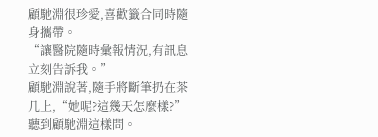顧馳淵很珍愛,喜歡籤合同時隨身攜帶。
“讓醫院隨時彙報情況,有訊息立刻告訴我。”
顧馳淵說著,隨手將斷筆扔在茶几上,“她呢?這幾天怎麼樣?”
聽到顧馳淵這樣問。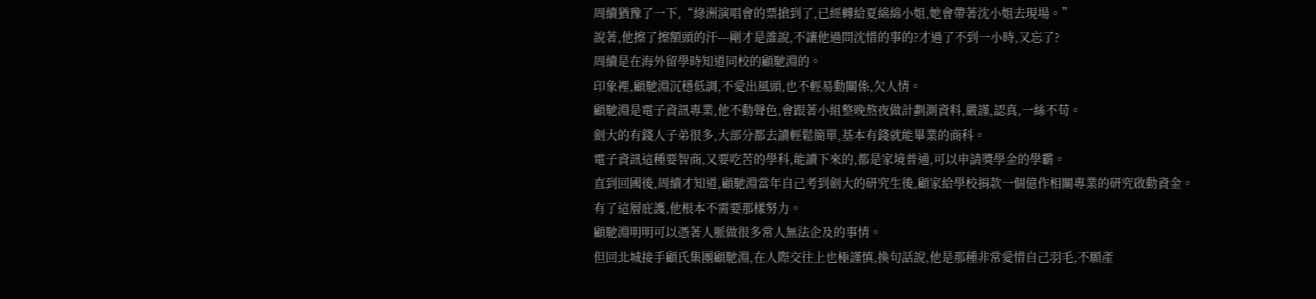周續猶豫了一下,“綠洲演唱會的票搶到了,已經轉給夏綿綿小姐,她會帶著沈小姐去現場。”
說著,他擦了擦額頭的汗---剛才是誰說,不讓他過問沈惜的事的?才過了不到一小時,又忘了?
周續是在海外留學時知道同校的顧馳淵的。
印象裡,顧馳淵沉穩低調,不愛出風頭,也不輕易動關係,欠人情。
顧馳淵是電子資訊專業,他不動聲色,會跟著小組整晚熬夜做計劃測資料,嚴謹,認真,一絲不苟。
劍大的有錢人子弟很多,大部分都去讀輕鬆簡單,基本有錢就能畢業的商科。
電子資訊這種要智商,又要吃苦的學科,能讀下來的,都是家境普通,可以申請獎學金的學霸。
直到回國後,周續才知道,顧馳淵當年自己考到劍大的研究生後,顧家給學校捐款一個億作相關專業的研究啟動資金。
有了這層庇護,他根本不需要那樣努力。
顧馳淵明明可以憑著人脈做很多常人無法企及的事情。
但回北城接手顧氏集團顧馳淵,在人際交往上也極謹慎,換句話說,他是那種非常愛惜自己羽毛,不願產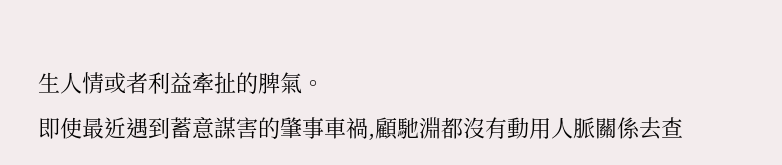生人情或者利益牽扯的脾氣。
即使最近遇到蓄意謀害的肇事車禍,顧馳淵都沒有動用人脈關係去查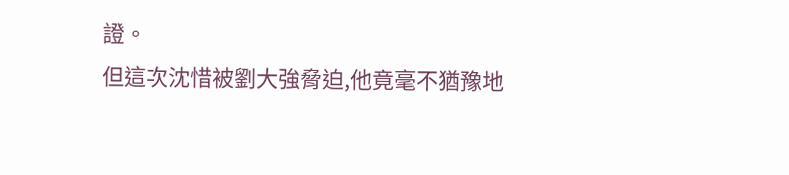證。
但這次沈惜被劉大強脅迫,他竟毫不猶豫地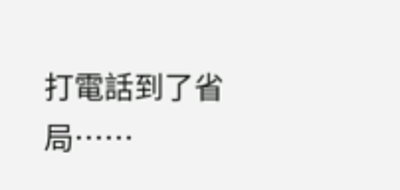打電話到了省局……